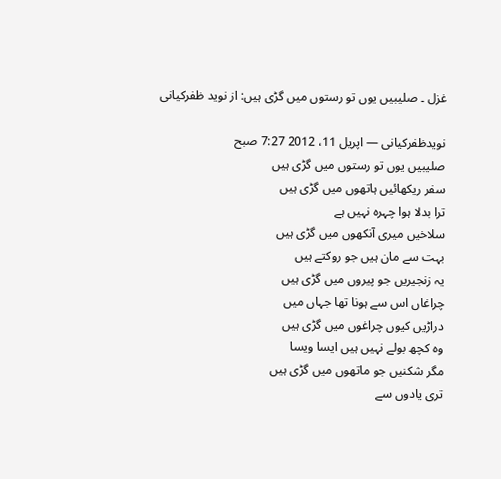غزل ۔ صلیبیں یوں تو رستوں میں گڑی ہیں: از نوید ظفرکیانی

نویدظفرکیانی — اپریل 11، 2012 7:27 صبح
صلیبیں یوں تو رستوں میں گڑی ہیں
سفر ریکھائیں ہاتھوں میں گڑی ہیں
ترا بدلا ہوا چہرہ نہیں ہے
سلاخیں میری آنکھوں میں گڑی ہیں
بہت سے مان ہیں جو روکتے ہیں
یہ زنجیریں جو پیروں میں گڑی ہیں
چراغاں اس سے ہونا تھا جہاں میں
دراڑیں کیوں چراغوں میں گڑی ہیں
وہ کچھ بولے نہیں ہیں ایسا ویسا
مگر شکنیں جو ماتھوں میں گڑی ہیں
تری یادوں سے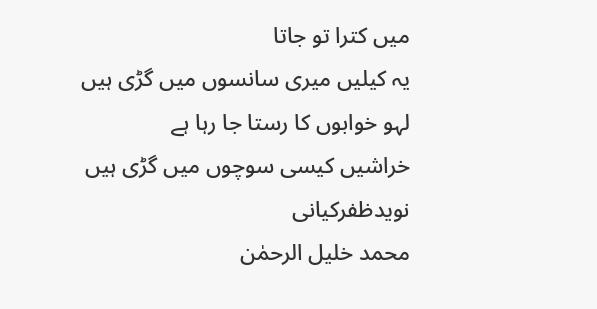میں کترا تو جاتا
یہ کیلیں میری سانسوں میں گڑی ہیں
لہو خوابوں کا رستا جا رہا ہے
خراشیں کیسی سوچوں میں گڑی ہیں
نویدظفرکیانی
محمد خلیل الرحمٰن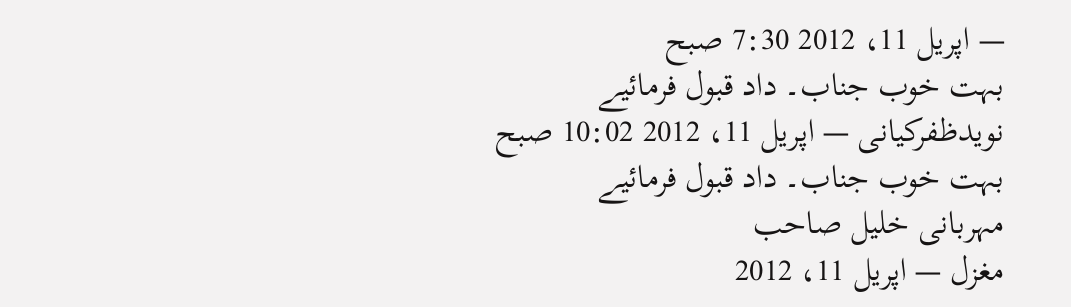— اپریل 11، 2012 7:30 صبح
بہت خوب جناب۔ داد قبول فرمائیے
نویدظفرکیانی — اپریل 11، 2012 10:02 صبح
بہت خوب جناب۔ داد قبول فرمائیے
مہربانی خلیل صاحب
مغزل — اپریل 11، 2012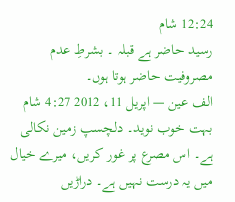12:24 شام
رسید حاضر ہے قبلہ ۔ بشرطِ عدم مصروفیت حاضر ہوتا ہوں۔
الف عین — اپریل 11، 2012 4:27 شام
بہت خوب نوید۔ دلچسپ زمین نکالی ہے۔ اس مصرع پر غور کریں، میرے خیال میں یہ درست نہیں ہے۔ دراڑیں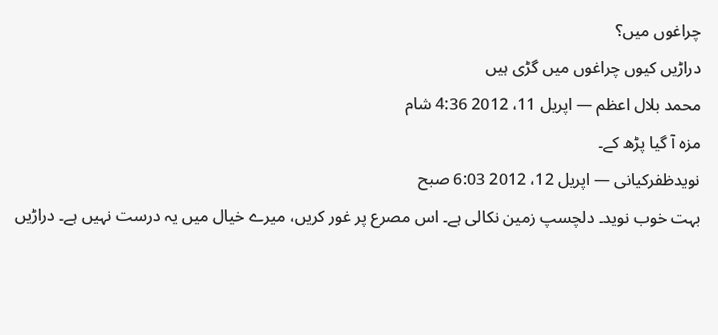چراغوں میں؟
دراڑیں کیوں چراغوں میں گڑی ہیں
محمد بلال اعظم — اپریل 11، 2012 4:36 شام
مزہ آ گیا پڑھ کے۔
نویدظفرکیانی — اپریل 12، 2012 6:03 صبح
بہت خوب نوید۔ دلچسپ زمین نکالی ہے۔ اس مصرع پر غور کریں، میرے خیال میں یہ درست نہیں ہے۔ دراڑیں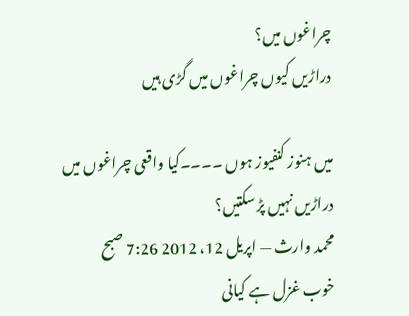چراغوں میں؟
دراڑیں کیوں چراغوں میں گڑی ہیں

میں ہنوز کنفیوز ہوں ۔۔۔۔کیا واقعی چراغوں میں دراڑیں نہیں پڑ سکتیں؟
محمد وارث — اپریل 12، 2012 7:26 صبح
خوب غزل ہے کیانی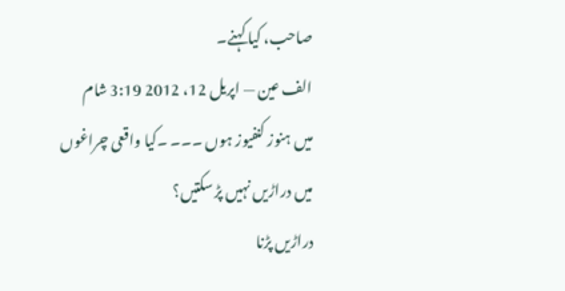صاحب، کیا کہنے۔
الف عین — اپریل 12، 2012 3:19 شام
میں ہنوز کنفیوز ہوں ۔۔۔ ۔کیا واقعی چراغوں میں دراڑیں نہیں پڑ سکتیں؟
دراڑیں پڑنا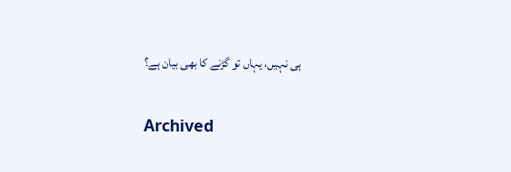ہی نہیں، یہاں تو گڑنے کا بھی بیان ہے؟

Archived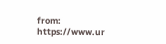from: https://www.ur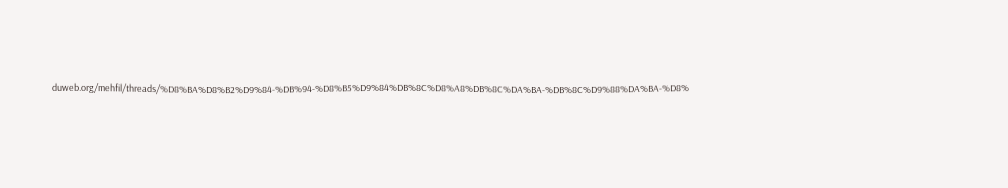duweb.org/mehfil/threads/%D8%BA%D8%B2%D9%84-%DB%94-%D8%B5%D9%84%DB%8C%D8%A8%DB%8C%DA%BA-%DB%8C%D9%88%DA%BA-%D8%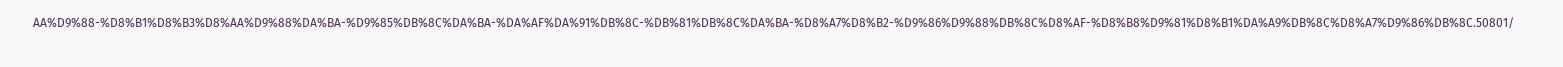AA%D9%88-%D8%B1%D8%B3%D8%AA%D9%88%DA%BA-%D9%85%DB%8C%DA%BA-%DA%AF%DA%91%DB%8C-%DB%81%DB%8C%DA%BA-%D8%A7%D8%B2-%D9%86%D9%88%DB%8C%D8%AF-%D8%B8%D9%81%D8%B1%DA%A9%DB%8C%D8%A7%D9%86%DB%8C.50801/